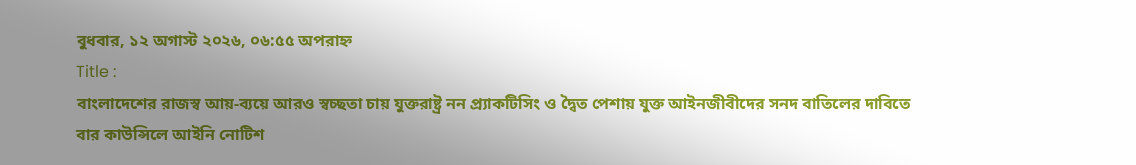বুধবার, ১২ অগাস্ট ২০২৬, ০৬:৫৫ অপরাহ্ন
Title :
বাংলাদেশের রাজস্ব আয়-ব্যয়ে আরও স্বচ্ছতা চায় যুক্তরাষ্ট্র নন প্র্যাকটিসিং ও দ্বৈত পেশায় যুক্ত আইনজীবীদের সনদ বাতিলের দাবিতে বার কাউন্সিলে আইনি নোটিশ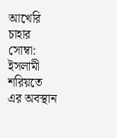আখেরি চাহার সোম্বা: ইসলামী শরিয়তে এর অবস্থান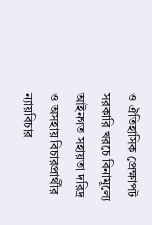ও ঐতিহাসিক প্রেক্ষাপট সরকারি খরচে বিনামূল্যে আইনগত সহায়তা দরিদ্র ও অসহায় বিচারপ্রার্থীর ন্যায়বিচার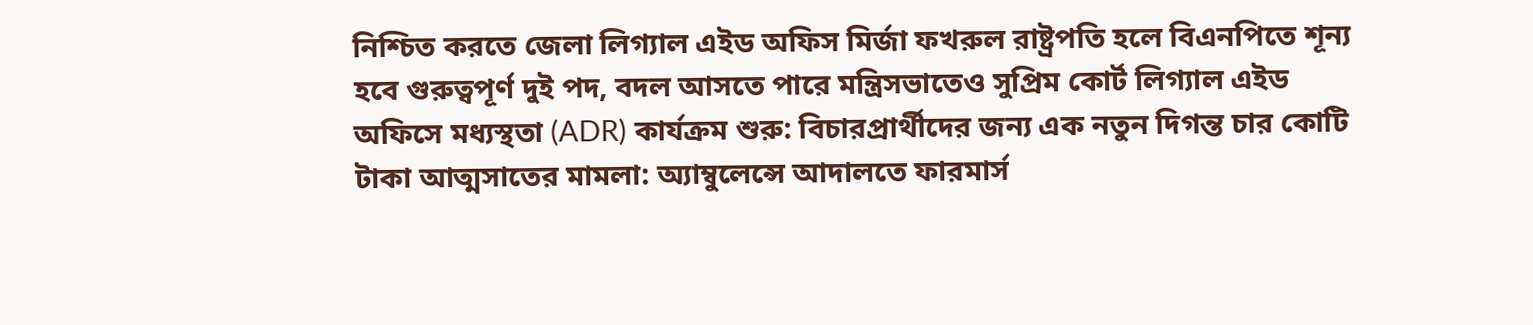নিশ্চিত করতে জেলা লিগ্যাল এইড অফিস মির্জা ফখরুল রাষ্ট্রপতি হলে বিএনপিতে শূন্য হবে গুরুত্বপূর্ণ দুই পদ, বদল আসতে পারে মন্ত্রিসভাতেও সুপ্রিম কোর্ট লিগ্যাল এইড অফিসে মধ্যস্থতা (ADR) কার্যক্রম শুরু: বিচারপ্রার্থীদের জন্য এক নতুন দিগন্ত চার কোটি টাকা আত্মসাতের মামলা: অ্যাম্বুলেন্সে আদালতে ফারমার্স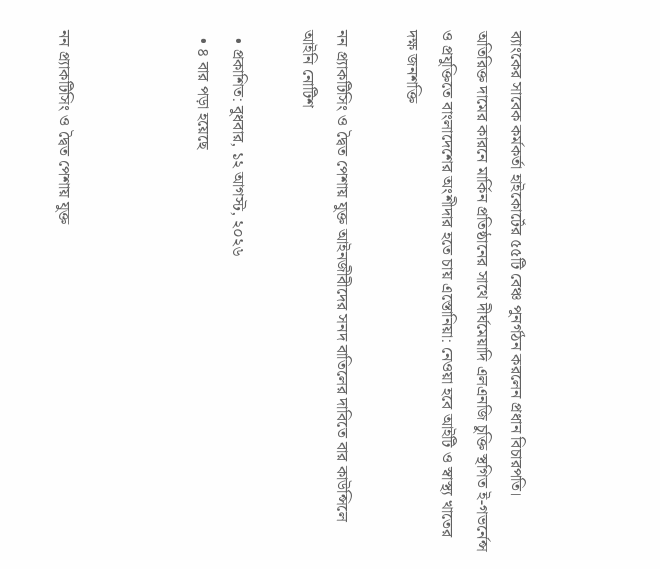ব্যাংকের সাবেক কর্মকর্তা হাইকোর্টের ৫৫টি বেঞ্চ পুনর্গঠন করলেন প্রধান বিচারপতি। অতিরিক্ত দামের কারনে মার্কিন প্রতিষ্ঠানের সাথে দীর্ঘমেয়াদি এলএনজি চুক্তি স্থগিত ই-গভর্নেন্স ও প্রযুক্তিতে বাংলাদেশের অংশীদার হতে চায় এস্তোনিয়া: নেওয়া হবে আইটি ও স্বাস্থ্য খাতের দক্ষ জনশক্তি

নন প্র্যাকটিসিং ও দ্বৈত পেশায় যুক্ত আইনজীবীদের সনদ বাতিলের দাবিতে বার কাউন্সিলে আইনি নোটিশ

  • প্রকাশিত: বুধবার, ১২ আগস্ট, ২০২৬
  • ৪ বার পড়া হয়েছে



নন প্র্যাকটিসিং ও দ্বৈত পেশায় যুক্ত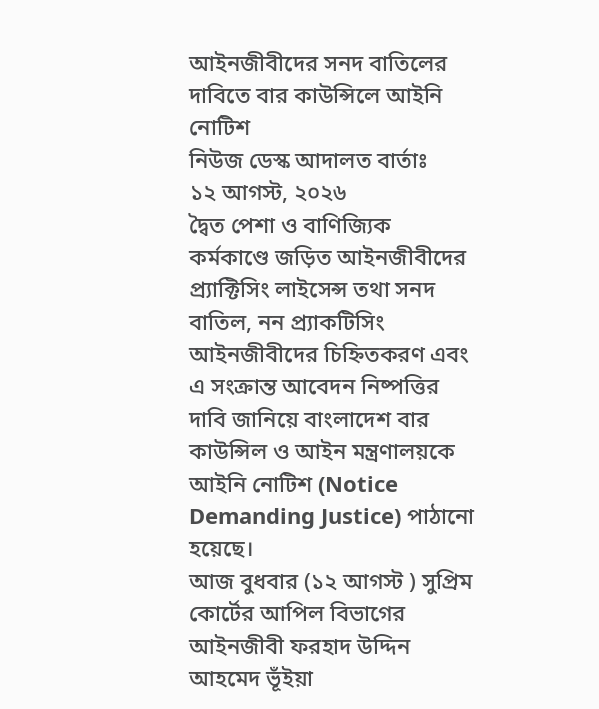আইনজীবীদের সনদ বাতিলের দাবিতে বার কাউন্সিলে আইনি নোটিশ
নিউজ ডেস্ক আদালত বার্তাঃ
১২ আগস্ট, ২০২৬
দ্বৈত পেশা ও বাণিজ্যিক কর্মকাণ্ডে জড়িত আইনজীবীদের প্র্যাক্টিসিং লাইসেন্স তথা সনদ বাতিল, নন প্র্যাকটিসিং আইনজীবীদের চিহ্নিতকরণ এবং এ সংক্রান্ত আবেদন নিষ্পত্তির দাবি জানিয়ে বাংলাদেশ বার কাউন্সিল ও আইন মন্ত্রণালয়কে আইনি নোটিশ (Notice Demanding Justice) পাঠানো হয়েছে।
আজ বুধবার (১২ আগস্ট ) সুপ্রিম কোর্টের আপিল বিভাগের আইনজীবী ফরহাদ উদ্দিন আহমেদ ভূঁইয়া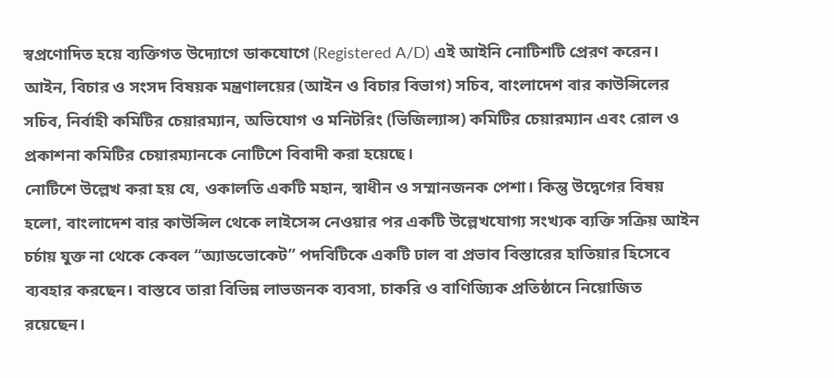স্বপ্রণোদিত হয়ে ব্যক্তিগত উদ্যোগে ডাকযোগে (Registered A/D) এই আইনি নোটিশটি প্রেরণ করেন।
আইন, বিচার ও সংসদ বিষয়ক মন্ত্রণালয়ের (আইন ও বিচার বিভাগ) সচিব, বাংলাদেশ বার কাউন্সিলের সচিব, নির্বাহী কমিটির চেয়ারম্যান, অভিযোগ ও মনিটরিং (ভিজিল্যান্স) কমিটির চেয়ারম্যান এবং রোল ও প্রকাশনা কমিটির চেয়ারম্যানকে নোটিশে বিবাদী করা হয়েছে।
নোটিশে উল্লেখ করা হয় যে, ওকালতি একটি মহান, স্বাধীন ও সম্মানজনক পেশা। কিন্তু উদ্বেগের বিষয় হলো, বাংলাদেশ বার কাউন্সিল থেকে লাইসেন্স নেওয়ার পর একটি উল্লেখযোগ্য সংখ্যক ব্যক্তি সক্রিয় আইন চর্চায় যুক্ত না থেকে কেবল “অ্যাডভোকেট” পদবিটিকে একটি ঢাল বা প্রভাব বিস্তারের হাতিয়ার হিসেবে ব্যবহার করছেন। বাস্তবে তারা বিভিন্ন লাভজনক ব্যবসা, চাকরি ও বাণিজ্যিক প্রতিষ্ঠানে নিয়োজিত রয়েছেন।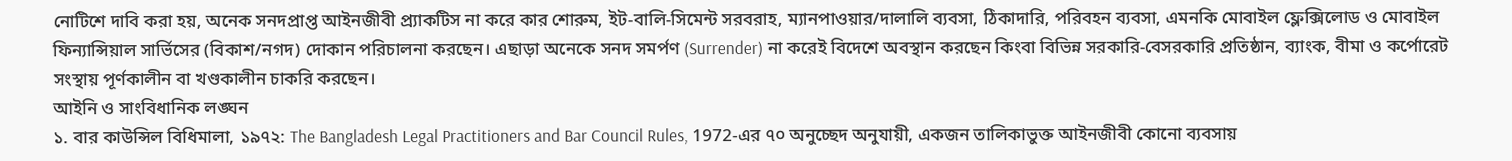নোটিশে দাবি করা হয়, অনেক সনদপ্রাপ্ত আইনজীবী প্র্যাকটিস না করে কার শোরুম, ইট-বালি-সিমেন্ট সরবরাহ, ম্যানপাওয়ার/দালালি ব্যবসা, ঠিকাদারি, পরিবহন ব্যবসা, এমনকি মোবাইল ফ্লেক্সিলোড ও মোবাইল ফিন্যান্সিয়াল সার্ভিসের (বিকাশ/নগদ) দোকান পরিচালনা করছেন। এছাড়া অনেকে সনদ সমর্পণ (Surrender) না করেই বিদেশে অবস্থান করছেন কিংবা বিভিন্ন সরকারি-বেসরকারি প্রতিষ্ঠান, ব্যাংক, বীমা ও কর্পোরেট সংস্থায় পূর্ণকালীন বা খণ্ডকালীন চাকরি করছেন।
আইনি ও সাংবিধানিক লঙ্ঘন
১. বার কাউন্সিল বিধিমালা, ১৯৭২: The Bangladesh Legal Practitioners and Bar Council Rules, 1972-এর ৭০ অনুচ্ছেদ অনুযায়ী, একজন তালিকাভুক্ত আইনজীবী কোনো ব্যবসায়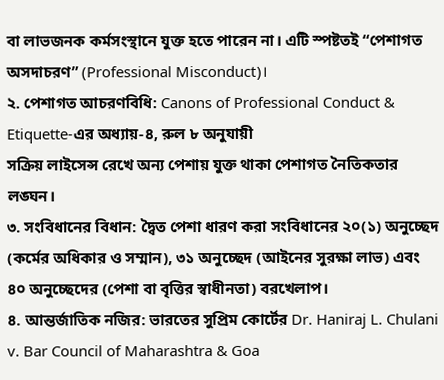বা লাভজনক কর্মসংস্থানে যুক্ত হতে পারেন না। এটি স্পষ্টতই “পেশাগত অসদাচরণ” (Professional Misconduct)।
২. পেশাগত আচরণবিধি: Canons of Professional Conduct & Etiquette-এর অধ্যায়-৪, রুল ৮ অনুযায়ী
সক্রিয় লাইসেন্স রেখে অন্য পেশায় যুক্ত থাকা পেশাগত নৈতিকতার লঙ্ঘন।
৩. সংবিধানের বিধান: দ্বৈত পেশা ধারণ করা সংবিধানের ২০(১) অনুচ্ছেদ (কর্মের অধিকার ও সম্মান), ৩১ অনুচ্ছেদ (আইনের সুরক্ষা লাভ) এবং ৪০ অনুচ্ছেদের (পেশা বা বৃত্তির স্বাধীনতা) বরখেলাপ।
৪. আন্তর্জাতিক নজির: ভারতের সুপ্রিম কোর্টের Dr. Haniraj L. Chulani v. Bar Council of Maharashtra & Goa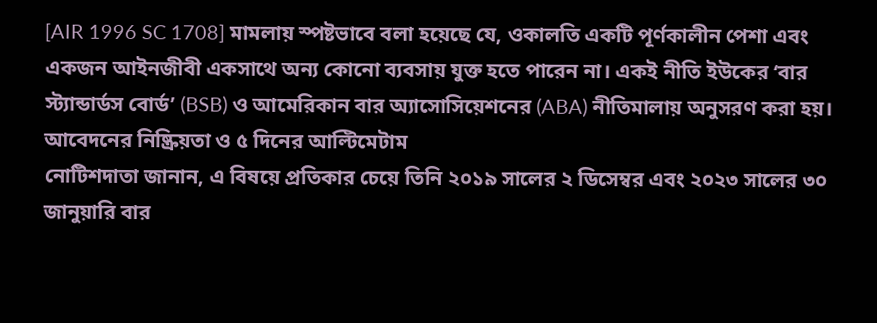[AIR 1996 SC 1708] মামলায় স্পষ্টভাবে বলা হয়েছে যে, ওকালতি একটি পূর্ণকালীন পেশা এবং একজন আইনজীবী একসাথে অন্য কোনো ব্যবসায় যুক্ত হতে পারেন না। একই নীতি ইউকের ‘বার স্ট্যান্ডার্ডস বোর্ড’ (BSB) ও আমেরিকান বার অ্যাসোসিয়েশনের (ABA) নীতিমালায় অনুসরণ করা হয়।
আবেদনের নিষ্ক্রিয়তা ও ৫ দিনের আল্টিমেটাম
নোটিশদাতা জানান, এ বিষয়ে প্রতিকার চেয়ে তিনি ২০১৯ সালের ২ ডিসেম্বর এবং ২০২৩ সালের ৩০ জানুয়ারি বার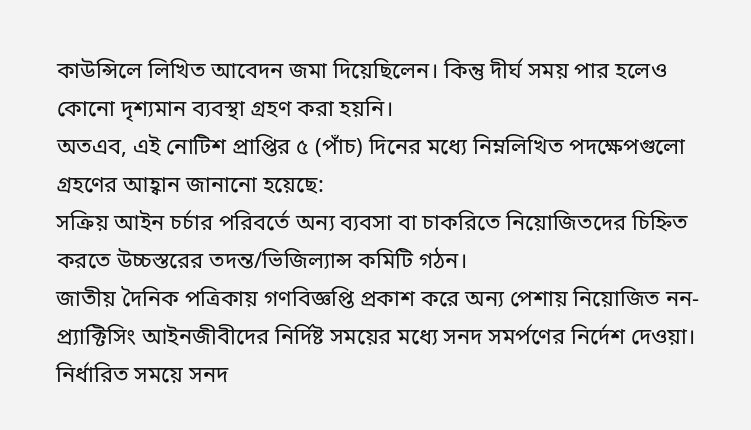কাউন্সিলে লিখিত আবেদন জমা দিয়েছিলেন। কিন্তু দীর্ঘ সময় পার হলেও কোনো দৃশ্যমান ব্যবস্থা গ্রহণ করা হয়নি।
অতএব, এই নোটিশ প্রাপ্তির ৫ (পাঁচ) দিনের মধ্যে নিম্নলিখিত পদক্ষেপগুলো গ্রহণের আহ্বান জানানো হয়েছে:
সক্রিয় আইন চর্চার পরিবর্তে অন্য ব্যবসা বা চাকরিতে নিয়োজিতদের চিহ্নিত করতে উচ্চস্তরের তদন্ত/ভিজিল্যান্স কমিটি গঠন।
জাতীয় দৈনিক পত্রিকায় গণবিজ্ঞপ্তি প্রকাশ করে অন্য পেশায় নিয়োজিত নন-প্র্যাক্টিসিং আইনজীবীদের নির্দিষ্ট সময়ের মধ্যে সনদ সমর্পণের নির্দেশ দেওয়া।
নির্ধারিত সময়ে সনদ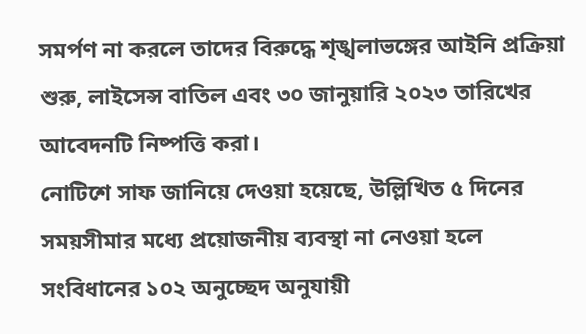সমর্পণ না করলে তাদের বিরুদ্ধে শৃঙ্খলাভঙ্গের আইনি প্রক্রিয়া শুরু, লাইসেন্স বাতিল এবং ৩০ জানুয়ারি ২০২৩ তারিখের আবেদনটি নিষ্পত্তি করা।
নোটিশে সাফ জানিয়ে দেওয়া হয়েছে, উল্লিখিত ৫ দিনের সময়সীমার মধ্যে প্রয়োজনীয় ব্যবস্থা না নেওয়া হলে সংবিধানের ১০২ অনুচ্ছেদ অনুযায়ী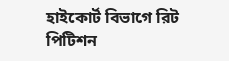হাইকোর্ট বিভাগে রিট পিটিশন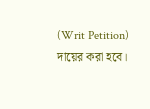(Writ Petition) দায়ের করা হবে।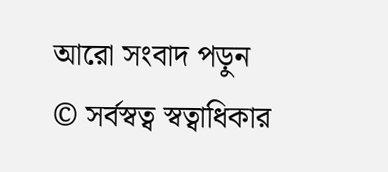আরো সংবাদ পড়ুন
© সর্বস্বত্ব স্বত্বাধিকার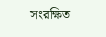সংরক্ষিত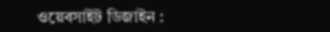ওয়েবসাইট ডিজাইন :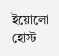ইয়োলো হোস্ট